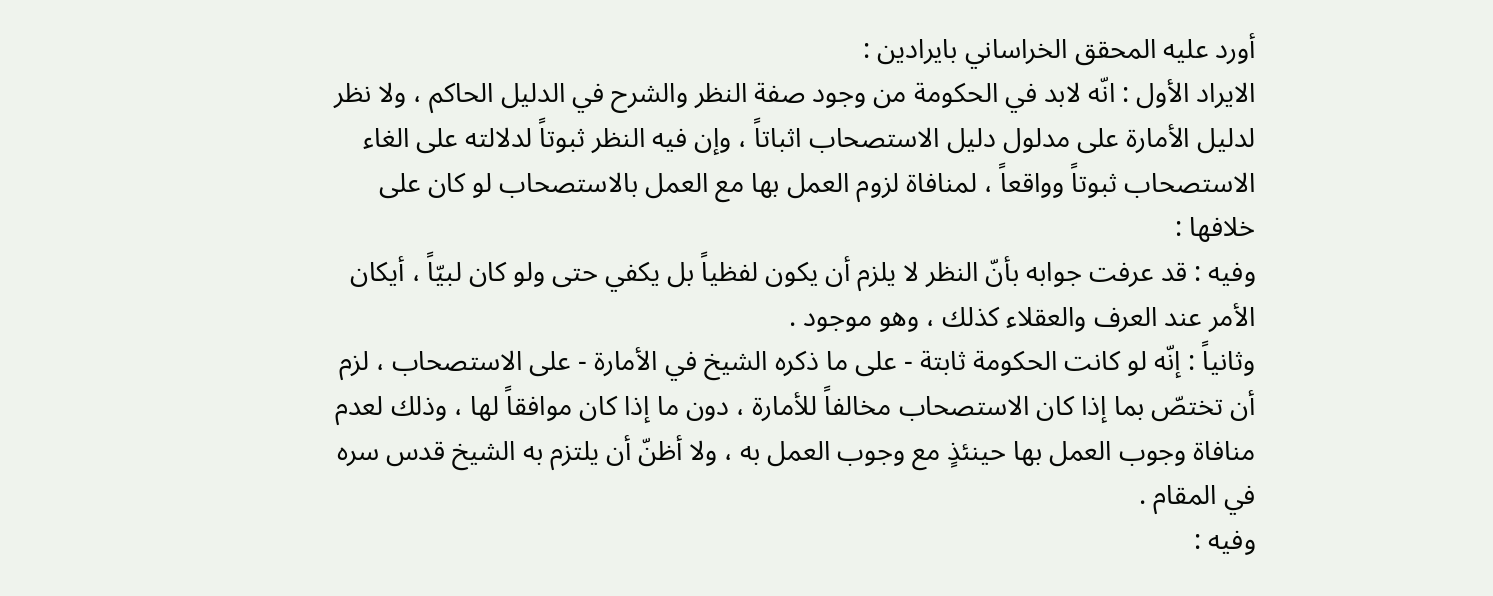أورد عليه المحقق الخراساني بايرادين :
الايراد الأول : انّه لابد في الحكومة من وجود صفة النظر والشرح في الدليل الحاكم ، ولا نظر لدليل الأمارة على مدلول دليل الاستصحاب اثباتاً ، وإن فيه النظر ثبوتاً لدلالته على الغاء الاستصحاب ثبوتاً وواقعاً ، لمنافاة لزوم العمل بها مع العمل بالاستصحاب لو كان على خلافها :
وفيه : قد عرفت جوابه بأنّ النظر لا يلزم أن يكون لفظياً بل يكفي حتى ولو كان لبيّاً ، أيكان الأمر عند العرف والعقلاء كذلك ، وهو موجود .
وثانياً : إنّه لو كانت الحكومة ثابتة - على ما ذكره الشيخ في الأمارة - على الاستصحاب ، لزم أن تختصّ بما إذا كان الاستصحاب مخالفاً للأمارة ، دون ما إذا كان موافقاً لها ، وذلك لعدم منافاة وجوب العمل بها حينئذٍ مع وجوب العمل به ، ولا أظنّ أن يلتزم به الشيخ قدس سره في المقام .
وفيه :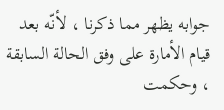جوابه يظهر مما ذكرنا ، لأنّه بعد قيام الأمارة على وفق الحالة السابقة ، وحكمت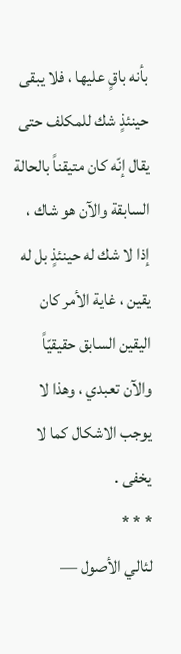بأنه باقٍ عليها ، فلا يبقى حينئذٍ شك للمكلف حتى يقال إنّه كان متيقناً بالحالة السابقة والآن هو شاك ، إذا لا شك له حينئذٍ بل له يقين ، غاية الأمر كان اليقين السابق حقيقيّاً والآن تعبدي ، وهذا لا يوجب الاشكال كما لا يخفى .
* * *
لئالي الأصول —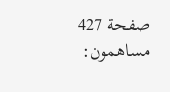صفحة 427
مساهمون: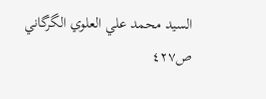السيد محمد علي العلوي الگرگاني
ص٤٢٧